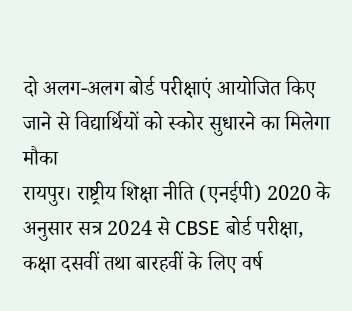दो अलग-अलग बोर्ड परीक्षाएं आयोजित किए जाने से विद्यार्थियों को स्कोर सुधारने का मिलेगा मौका
रायपुर। राष्ट्रीय शिक्षा नीति (एनईपी) 2020 के अनुसार सत्र 2024 से CBSE बोर्ड परीक्षा, कक्षा दसवीं तथा बारहवीं के लिए वर्ष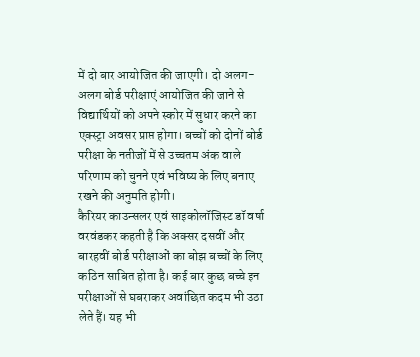में दो बार आयोजित की जाएगी। दो अलग-अलग बोर्ड परीक्षाएं आयोजित की जाने से विद्यार्थियों को अपने स्कोर में सुधार करने का एक्स्ट्रा अवसर प्राप्त होगा। बच्चों को दोनों बोर्ड परीक्षा के नतीजों में से उच्चतम अंक वाले परिणाम को चुनने एवं भविष्य के लिए बनाए रखने की अनुमति होगी।
कैरियर काउन्सलर एवं साइकोलॉजिस्ट डॉ वर्षा वरवंडकर कहती है कि अक्सर दसवीं और बारहवीं बोर्ड परीक्षाओं का बोझ बच्चों के लिए कठिन साबित होता है। कई बार कुछ बच्चे इन परीक्षाओं से घबराकर अवांछित कदम भी उठा लेते हैं। यह भी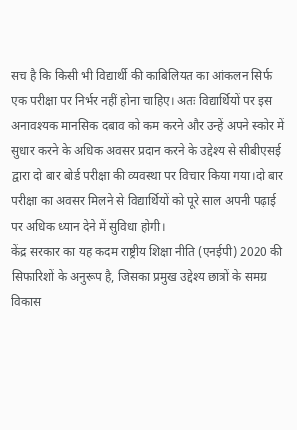सच है कि किसी भी विद्यार्थी की काबिलियत का आंकलन सिर्फ एक परीक्षा पर निर्भर नहीं होना चाहिए। अतः विद्यार्थियों पर इस अनावश्यक मानसिक दबाव को कम करने और उन्हें अपने स्कोर में सुधार करने के अधिक अवसर प्रदान करने के उद्देश्य से सीबीएसई द्वारा दो बार बोर्ड परीक्षा की व्यवस्था पर विचार किया गया।दो बार परीक्षा का अवसर मिलने से विद्यार्थियों को पूरे साल अपनी पढ़ाई पर अधिक ध्यान देने में सुविधा होगी।
केंद्र सरकार का यह कदम राष्ट्रीय शिक्षा नीति (एनईपी) 2020 की सिफारिशों के अनुरूप है, जिसका प्रमुख उद्देश्य छात्रों के समग्र विकास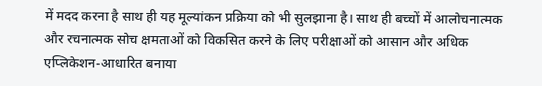में मदद करना है साथ ही यह मूल्यांकन प्रक्रिया को भी सुलझाना है। साथ ही बच्चों में आलोचनात्मक और रचनात्मक सोच क्षमताओं को विकसित करने के लिए परीक्षाओं को आसान और अधिक एप्लिकेशन-आधारित बनाया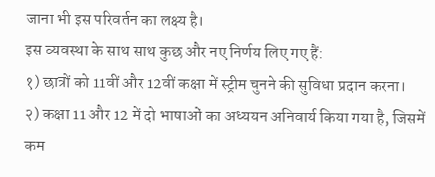जाना भी इस परिवर्तन का लक्ष्य है।
इस व्यवस्था के साथ साथ कुछ और नए निर्णय लिए गए हैं:
१) छात्रों को 11वीं और 12वीं कक्षा में स्ट्रीम चुनने की सुविधा प्रदान करना।
२) कक्षा 11 और 12 में दो भाषाओं का अध्ययन अनिवार्य किया गया है, जिसमें कम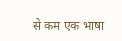से कम एक भाषा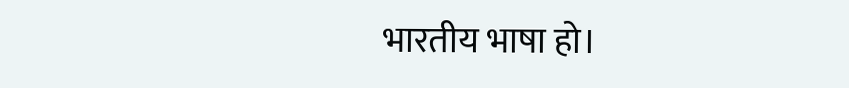भारतीय भाषा हो।